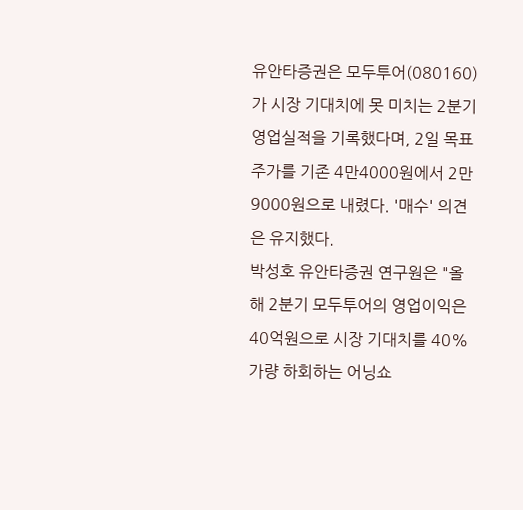유안타증권은 모두투어(080160)가 시장 기대치에 못 미치는 2분기 영업실적을 기록했다며, 2일 목표주가를 기존 4만4000원에서 2만9000원으로 내렸다. '매수' 의견은 유지했다.
박성호 유안타증권 연구원은 "올해 2분기 모두투어의 영업이익은 40억원으로 시장 기대치를 40% 가량 하회하는 어닝쇼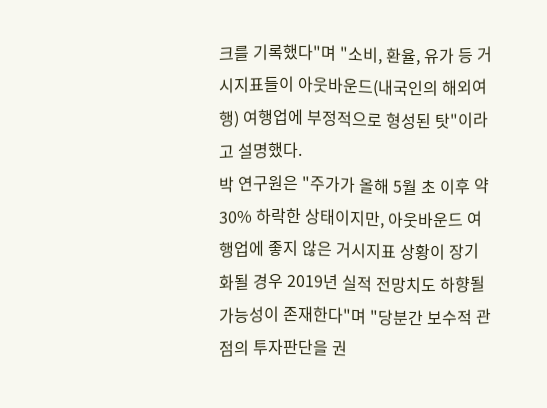크를 기록했다"며 "소비, 환율, 유가 등 거시지표들이 아웃바운드(내국인의 해외여행) 여행업에 부정적으로 형성된 탓"이라고 설명했다.
박 연구원은 "주가가 올해 5월 초 이후 약 30% 하락한 상태이지만, 아웃바운드 여행업에 좋지 않은 거시지표 상황이 장기화될 경우 2019년 실적 전망치도 하향될 가능성이 존재한다"며 "당분간 보수적 관점의 투자판단을 권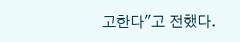고한다"고 전했다.